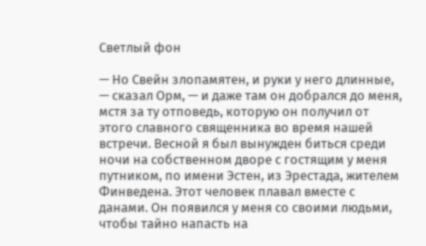Светлый фон

— Но Свейн злопамятен, и руки у него длинные, — сказал Орм, — и даже там он добрался до меня, мстя за ту отповедь, которую он получил от этого славного священника во время нашей встречи. Весной я был вынужден биться среди ночи на собственном дворе с гостящим у меня путником, по имени Эстен, из Эрестада, жителем Финведена. Этот человек плавал вместе с данами. Он появился у меня со своими людьми, чтобы тайно напасть на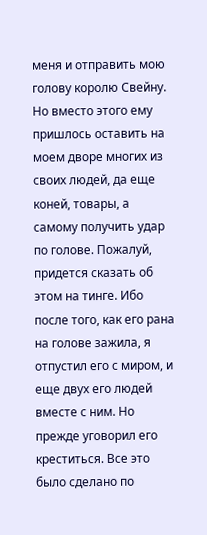меня и отправить мою голову королю Свейну. Но вместо этого ему пришлось оставить на моем дворе многих из своих людей, да еще коней, товары, а самому получить удар по голове. Пожалуй, придется сказать об этом на тинге. Ибо после того, как его рана на голове зажила, я отпустил его с миром, и еще двух его людей вместе с ним. Но прежде уговорил его креститься. Все это было сделано по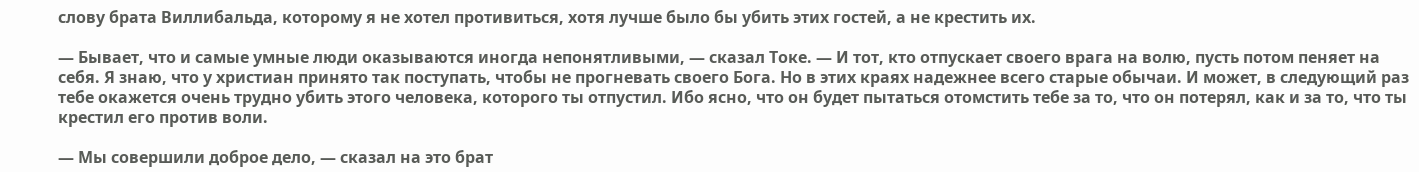слову брата Виллибальда, которому я не хотел противиться, хотя лучше было бы убить этих гостей, а не крестить их.

— Бывает, что и самые умные люди оказываются иногда непонятливыми, — сказал Токе. — И тот, кто отпускает своего врага на волю, пусть потом пеняет на себя. Я знаю, что у христиан принято так поступать, чтобы не прогневать своего Бога. Но в этих краях надежнее всего старые обычаи. И может, в следующий раз тебе окажется очень трудно убить этого человека, которого ты отпустил. Ибо ясно, что он будет пытаться отомстить тебе за то, что он потерял, как и за то, что ты крестил его против воли.

— Мы совершили доброе дело, — сказал на это брат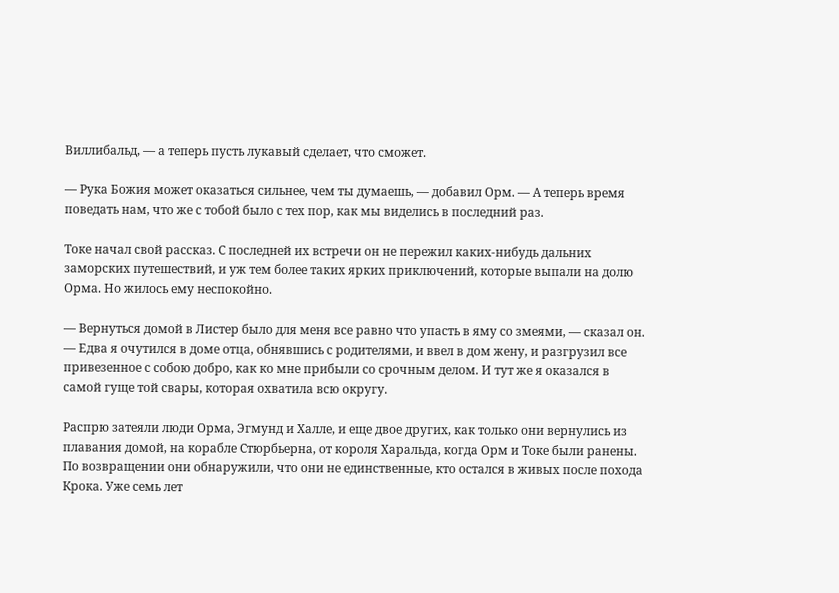Виллибальд, — а теперь пусть лукавый сделает, что сможет.

— Рука Божия может оказаться сильнее, чем ты думаешь, — добавил Орм. — А теперь время поведать нам, что же с тобой было с тех пор, как мы виделись в последний раз.

Токе начал свой рассказ. С последней их встречи он не пережил каких-нибудь дальних заморских путешествий, и уж тем более таких ярких приключений, которые выпали на долю Орма. Но жилось ему неспокойно.

— Вернуться домой в Листер было для меня все равно что упасть в яму со змеями, — сказал он. — Едва я очутился в доме отца, обнявшись с родителями, и ввел в дом жену, и разгрузил все привезенное с собою добро, как ко мне прибыли со срочным делом. И тут же я оказался в самой гуще той свары, которая охватила всю округу.

Распрю затеяли люди Орма, Эгмунд и Халле, и еще двое других, как только они вернулись из плавания домой, на корабле Стюрбьерна, от короля Харальда, когда Орм и Токе были ранены. По возвращении они обнаружили, что они не единственные, кто остался в живых после похода Крока. Уже семь лет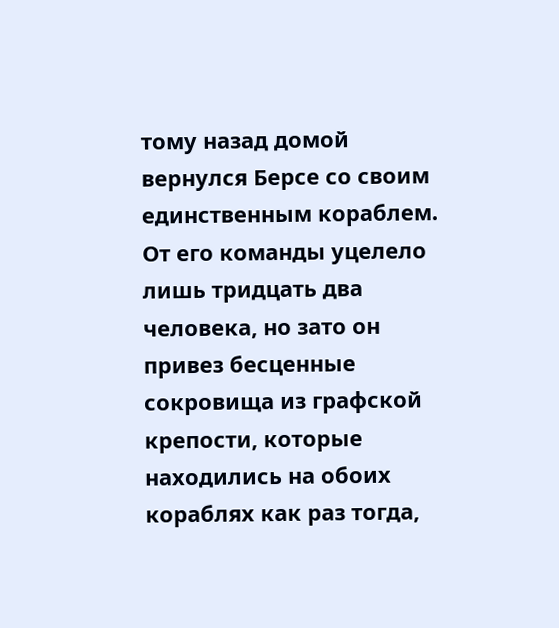тому назад домой вернулся Берсе со своим единственным кораблем. От его команды уцелело лишь тридцать два человека, но зато он привез бесценные сокровища из графской крепости, которые находились на обоих кораблях как раз тогда,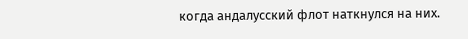когда андалусский флот наткнулся на них.